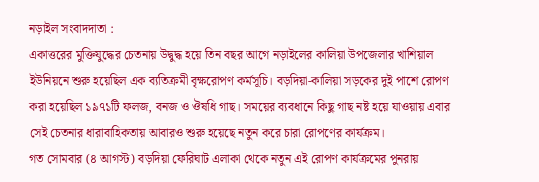নড়াইল সংবাদদাতা :
একাত্তরের মুক্তিযুদ্ধের চেতনায় উদ্বুদ্ধ হয়ে তিন বছর আগে নড়াইলের কালিয়া উপজেলার খাশিয়াল ইউনিয়নে শুরু হয়েছিল এক ব্যতিক্রমী বৃক্ষরোপণ কর্মসূচি। বড়দিয়া-কালিয়া সড়কের দুই পাশে রোপণ করা হয়েছিল ১৯৭১টি ফলজ, বনজ ও ঔষধি গাছ। সময়ের ব্যবধানে কিছু গাছ নষ্ট হয়ে যাওয়ায় এবার সেই চেতনার ধারাবাহিকতায় আবারও শুরু হয়েছে নতুন করে চারা রোপণের কার্যক্রম।
গত সোমবার (৪ আগস্ট) বড়দিয়া ফেরিঘাট এলাকা থেকে নতুন এই রোপণ কার্যক্রমের পুনরায়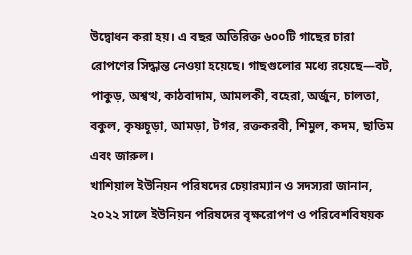উদ্বোধন করা হয়। এ বছর অতিরিক্ত ৬০০টি গাছের চারা রোপণের সিদ্ধান্ত নেওয়া হয়েছে। গাছগুলোর মধ্যে রয়েছে—বট, পাকুড়, অশ্বত্থ, কাঠবাদাম, আমলকী, বহেরা, অর্জুন, চালতা, বকুল, কৃষ্ণচূড়া, আমড়া, টগর, রক্তকরবী, শিমুল, কদম, ছাতিম এবং জারুল।
খাশিয়াল ইউনিয়ন পরিষদের চেয়ারম্যান ও সদস্যরা জানান, ২০২২ সালে ইউনিয়ন পরিষদের বৃক্ষরোপণ ও পরিবেশবিষয়ক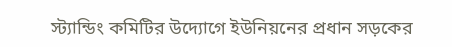স্ট্যান্ডিং কমিটির উদ্যোগে ইউনিয়নের প্রধান সড়কের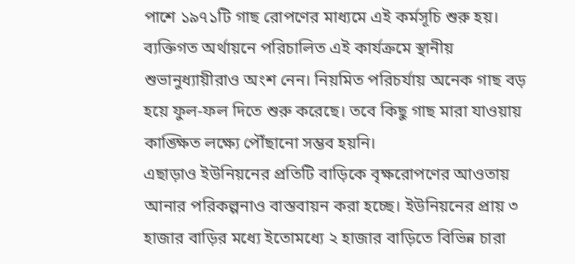পাশে ১৯৭১টি গাছ রোপণের মাধ্যমে এই কর্মসূচি শুরু হয়। ব্যক্তিগত অর্থায়নে পরিচালিত এই কার্যক্রমে স্থানীয় শুভানুধ্যায়ীরাও অংশ নেন। নিয়মিত পরিচর্যায় অনেক গাছ বড় হয়ে ফুল-ফল দিতে শুরু করেছে। তবে কিছু গাছ মারা যাওয়ায় কাঙ্ক্ষিত লক্ষ্যে পৌঁছানো সম্ভব হয়নি।
এছাড়াও ইউনিয়নের প্রতিটি বাড়িকে বৃক্ষরোপণের আওতায় আনার পরিকল্পনাও বাস্তবায়ন করা হচ্ছে। ইউনিয়নের প্রায় ৩ হাজার বাড়ির মধ্যে ইতোমধ্যে ২ হাজার বাড়িতে বিভিন্ন চারা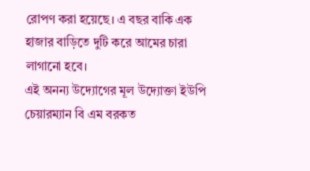রোপণ করা হয়েছে। এ বছর বাকি এক হাজার বাড়িতে দুটি করে আমের চারা লাগানো হবে।
এই অনন্য উদ্যোগের মূল উদ্যোক্তা ইউপি চেয়ারম্যান বি এম বরকত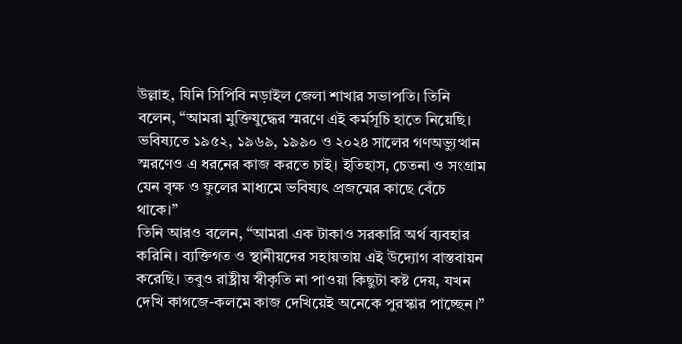উল্লাহ, যিনি সিপিবি নড়াইল জেলা শাখার সভাপতি। তিনি বলেন, “আমরা মুক্তিযুদ্ধের স্মরণে এই কর্মসূচি হাতে নিয়েছি। ভবিষ্যতে ১৯৫২, ১৯৬৯, ১৯৯০ ও ২০২৪ সালের গণঅভ্যুত্থান স্মরণেও এ ধরনের কাজ করতে চাই। ইতিহাস, চেতনা ও সংগ্রাম যেন বৃক্ষ ও ফুলের মাধ্যমে ভবিষ্যৎ প্রজন্মের কাছে বেঁচে থাকে।”
তিনি আরও বলেন, “আমরা এক টাকাও সরকারি অর্থ ব্যবহার করিনি। ব্যক্তিগত ও স্থানীয়দের সহায়তায় এই উদ্যোগ বাস্তবায়ন করেছি। তবুও রাষ্ট্রীয় স্বীকৃতি না পাওয়া কিছুটা কষ্ট দেয়, যখন দেখি কাগজে-কলমে কাজ দেখিয়েই অনেকে পুরস্কার পাচ্ছেন।”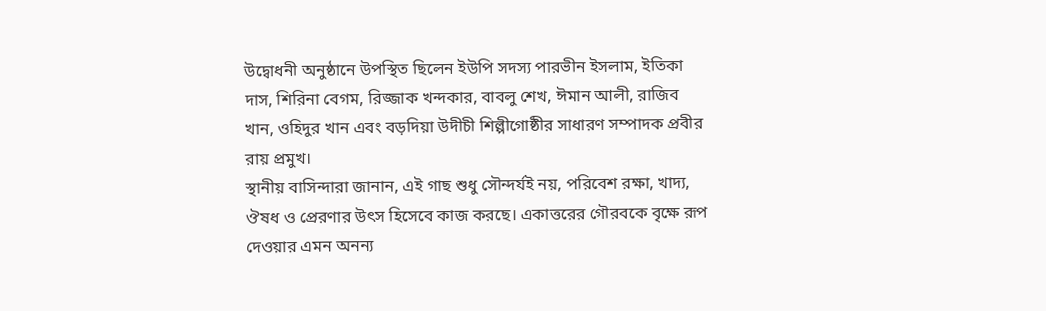উদ্বোধনী অনুষ্ঠানে উপস্থিত ছিলেন ইউপি সদস্য পারভীন ইসলাম, ইতিকা দাস, শিরিনা বেগম, রিজ্জাক খন্দকার, বাবলু শেখ, ঈমান আলী, রাজিব খান, ওহিদুর খান এবং বড়দিয়া উদীচী শিল্পীগোষ্ঠীর সাধারণ সম্পাদক প্রবীর রায় প্রমুখ।
স্থানীয় বাসিন্দারা জানান, এই গাছ শুধু সৌন্দর্যই নয়, পরিবেশ রক্ষা, খাদ্য, ঔষধ ও প্রেরণার উৎস হিসেবে কাজ করছে। একাত্তরের গৌরবকে বৃক্ষে রূপ দেওয়ার এমন অনন্য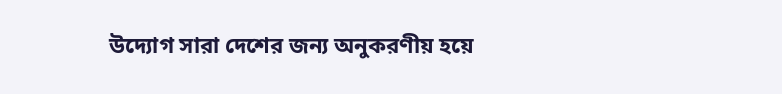উদ্যোগ সারা দেশের জন্য অনুকরণীয় হয়ে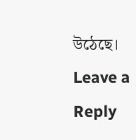উঠেছে।
Leave a Reply